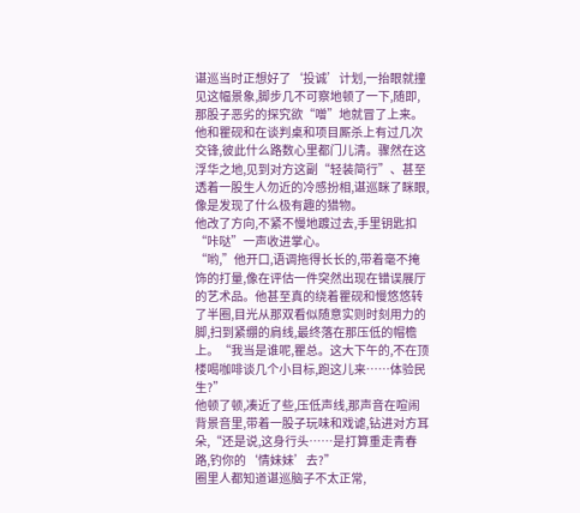谌巡当时正想好了‘投诚’计划,一抬眼就撞见这幅景象,脚步几不可察地顿了一下,随即,那股子恶劣的探究欲“噌”地就冒了上来。
他和瞿砚和在谈判桌和项目厮杀上有过几次交锋,彼此什么路数心里都门儿清。骤然在这浮华之地,见到对方这副“轻装简行”、甚至透着一股生人勿近的冷感扮相,谌巡眯了眯眼,像是发现了什么极有趣的猎物。
他改了方向,不紧不慢地踱过去,手里钥匙扣“咔哒”一声收进掌心。
“哟,”他开口,语调拖得长长的,带着毫不掩饰的打量,像在评估一件突然出现在错误展厅的艺术品。他甚至真的绕着瞿砚和慢悠悠转了半圈,目光从那双看似随意实则时刻用力的脚,扫到紧绷的肩线,最终落在那压低的帽檐上。“我当是谁呢,瞿总。这大下午的,不在顶楼喝咖啡谈几个小目标,跑这儿来……体验民生?”
他顿了顿,凑近了些,压低声线,那声音在喧闹背景音里,带着一股子玩味和戏谑,钻进对方耳朵,“还是说,这身行头……是打算重走青春路,钓你的‘情妹妹’去?”
圈里人都知道谌巡脑子不太正常,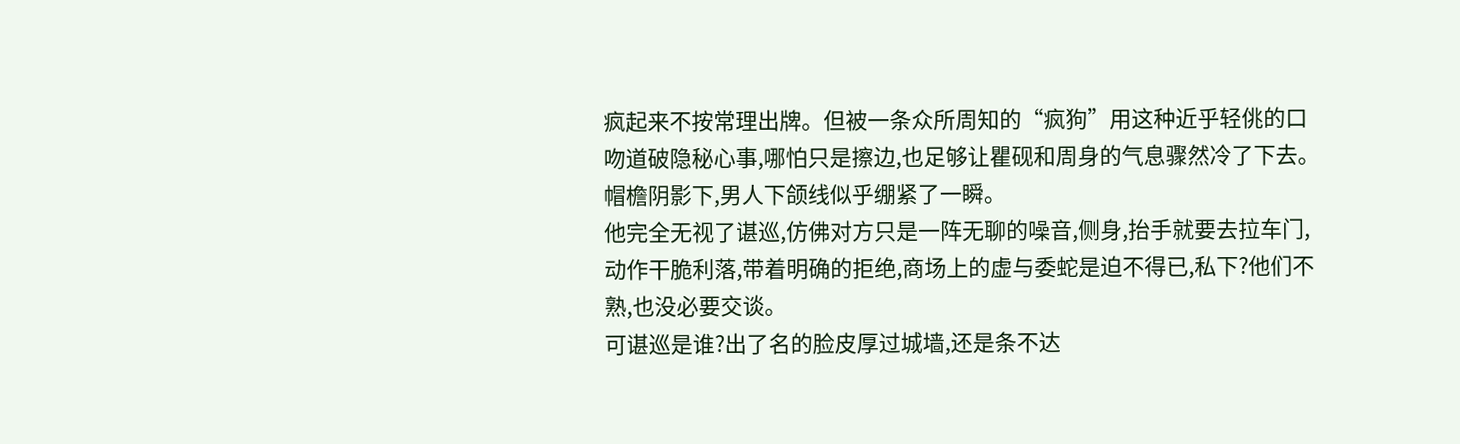疯起来不按常理出牌。但被一条众所周知的“疯狗”用这种近乎轻佻的口吻道破隐秘心事,哪怕只是擦边,也足够让瞿砚和周身的气息骤然冷了下去。帽檐阴影下,男人下颌线似乎绷紧了一瞬。
他完全无视了谌巡,仿佛对方只是一阵无聊的噪音,侧身,抬手就要去拉车门,动作干脆利落,带着明确的拒绝,商场上的虚与委蛇是迫不得已,私下?他们不熟,也没必要交谈。
可谌巡是谁?出了名的脸皮厚过城墙,还是条不达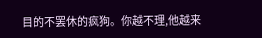目的不罢休的疯狗。你越不理,他越来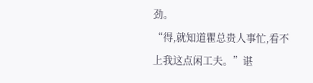劲。
“得,就知道瞿总贵人事忙,看不上我这点闲工夫。”谌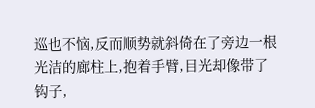巡也不恼,反而顺势就斜倚在了旁边一根光洁的廊柱上,抱着手臂,目光却像带了钩子,